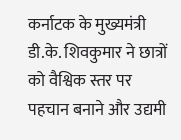कर्नाटक के मुख्यमंत्री डी.के. शिवकुमार ने छात्रों को वैश्विक स्तर पर पहचान बनाने और उद्यमी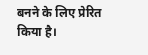बनने के लिए प्रेरित किया है।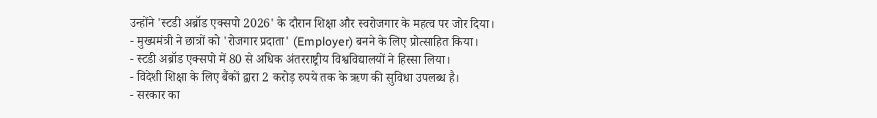उन्होंने 'स्टडी अब्रॉड एक्सपो 2026' के दौरान शिक्षा और स्वरोजगार के महत्व पर जोर दिया।
- मुख्यमंत्री ने छात्रों को 'रोजगार प्रदाता' (Employer) बनने के लिए प्रोत्साहित किया।
- स्टडी अब्रॉड एक्सपो में 80 से अधिक अंतरराष्ट्रीय विश्वविद्यालयों ने हिस्सा लिया।
- विदेशी शिक्षा के लिए बैंकों द्वारा 2 करोड़ रुपये तक के ऋण की सुविधा उपलब्ध है।
- सरकार का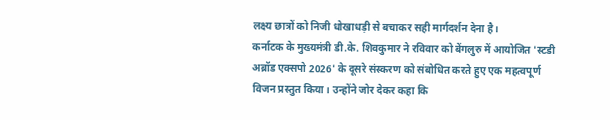लक्ष्य छात्रों को निजी धोखाधड़ी से बचाकर सही मार्गदर्शन देना है।
कर्नाटक के मुख्यमंत्री डी.के. शिवकुमार ने रविवार को बेंगलुरु में आयोजित 'स्टडी अब्रॉड एक्सपो 2026' के दूसरे संस्करण को संबोधित करते हुए एक महत्वपूर्ण विजन प्रस्तुत किया। उन्होंने जोर देकर कहा कि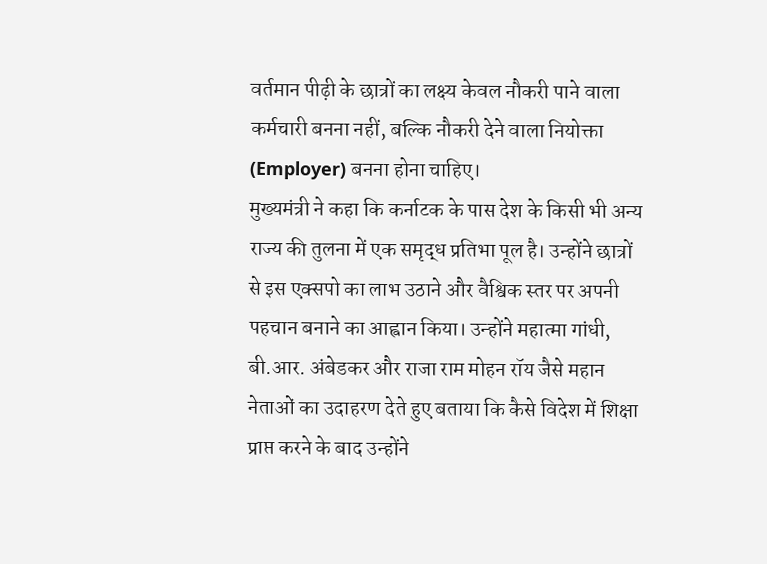वर्तमान पीढ़ी के छात्रों का लक्ष्य केवल नौकरी पाने वाला कर्मचारी बनना नहीं, बल्कि नौकरी देने वाला नियोक्ता (Employer) बनना होना चाहिए।
मुख्यमंत्री ने कहा कि कर्नाटक के पास देश के किसी भी अन्य राज्य की तुलना में एक समृद्ध प्रतिभा पूल है। उन्होंने छात्रों से इस एक्सपो का लाभ उठाने और वैश्विक स्तर पर अपनी पहचान बनाने का आह्वान किया। उन्होंने महात्मा गांधी, बी.आर. अंबेडकर और राजा राम मोहन रॉय जैसे महान नेताओं का उदाहरण देते हुए बताया कि कैसे विदेश में शिक्षा प्राप्त करने के बाद उन्होंने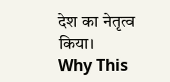देश का नेतृत्व किया।
Why This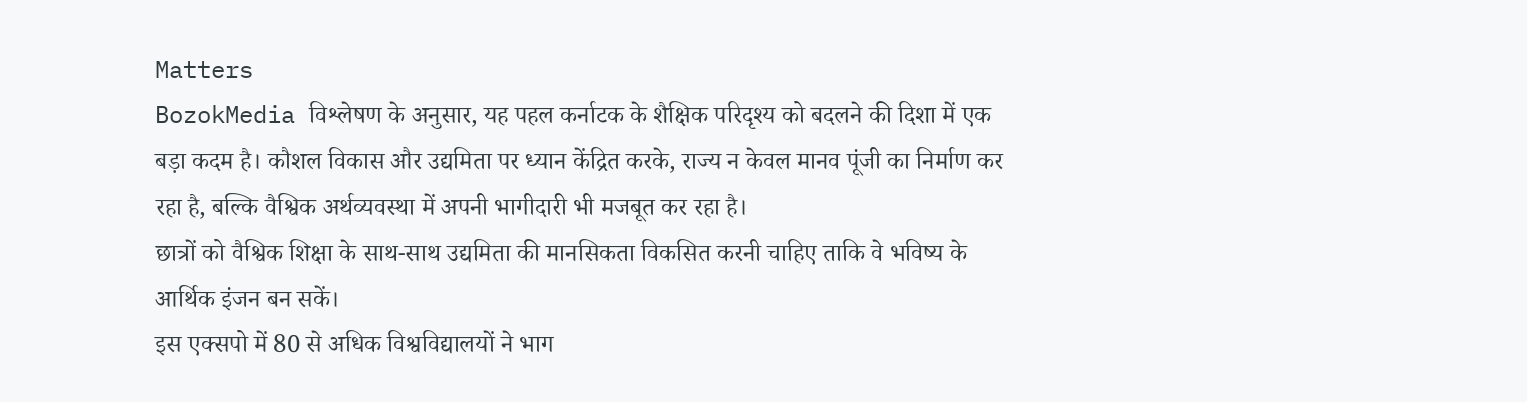Matters
BozokMedia विश्लेषण के अनुसार, यह पहल कर्नाटक के शैक्षिक परिदृश्य को बदलने की दिशा में एक बड़ा कदम है। कौशल विकास और उद्यमिता पर ध्यान केंद्रित करके, राज्य न केवल मानव पूंजी का निर्माण कर रहा है, बल्कि वैश्विक अर्थव्यवस्था में अपनी भागीदारी भी मजबूत कर रहा है।
छात्रों को वैश्विक शिक्षा के साथ-साथ उद्यमिता की मानसिकता विकसित करनी चाहिए ताकि वे भविष्य के आर्थिक इंजन बन सकें।
इस एक्सपो में 80 से अधिक विश्वविद्यालयों ने भाग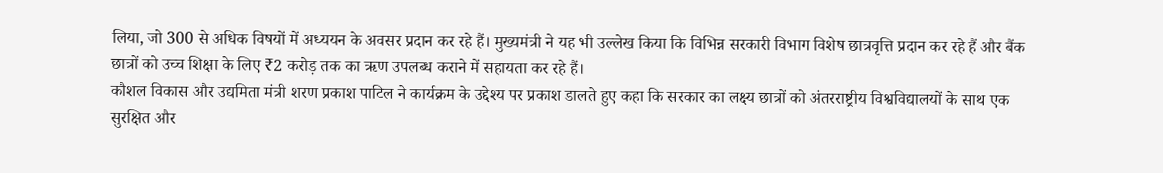लिया, जो 300 से अधिक विषयों में अध्ययन के अवसर प्रदान कर रहे हैं। मुख्यमंत्री ने यह भी उल्लेख किया कि विभिन्न सरकारी विभाग विशेष छात्रवृत्ति प्रदान कर रहे हैं और बैंक छात्रों को उच्च शिक्षा के लिए ₹2 करोड़ तक का ऋण उपलब्ध कराने में सहायता कर रहे हैं।
कौशल विकास और उद्यमिता मंत्री शरण प्रकाश पाटिल ने कार्यक्रम के उद्देश्य पर प्रकाश डालते हुए कहा कि सरकार का लक्ष्य छात्रों को अंतरराष्ट्रीय विश्वविद्यालयों के साथ एक सुरक्षित और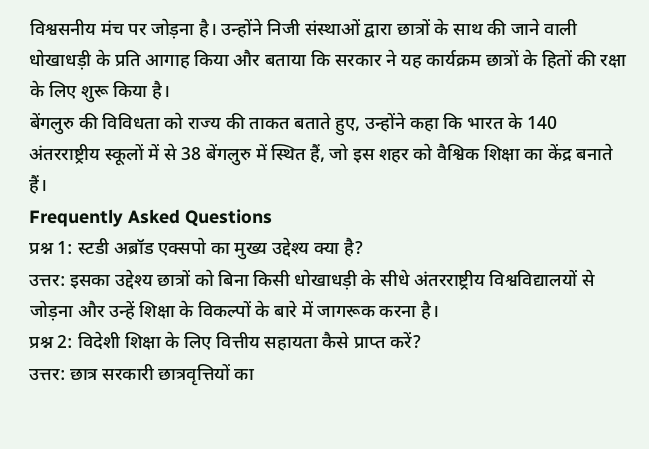विश्वसनीय मंच पर जोड़ना है। उन्होंने निजी संस्थाओं द्वारा छात्रों के साथ की जाने वाली धोखाधड़ी के प्रति आगाह किया और बताया कि सरकार ने यह कार्यक्रम छात्रों के हितों की रक्षा के लिए शुरू किया है।
बेंगलुरु की विविधता को राज्य की ताकत बताते हुए, उन्होंने कहा कि भारत के 140 अंतरराष्ट्रीय स्कूलों में से 38 बेंगलुरु में स्थित हैं, जो इस शहर को वैश्विक शिक्षा का केंद्र बनाते हैं।
Frequently Asked Questions
प्रश्न 1: स्टडी अब्रॉड एक्सपो का मुख्य उद्देश्य क्या है?
उत्तर: इसका उद्देश्य छात्रों को बिना किसी धोखाधड़ी के सीधे अंतरराष्ट्रीय विश्वविद्यालयों से जोड़ना और उन्हें शिक्षा के विकल्पों के बारे में जागरूक करना है।
प्रश्न 2: विदेशी शिक्षा के लिए वित्तीय सहायता कैसे प्राप्त करें?
उत्तर: छात्र सरकारी छात्रवृत्तियों का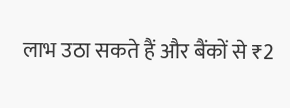लाभ उठा सकते हैं और बैंकों से ₹2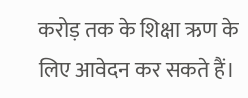करोड़ तक के शिक्षा ऋण के लिए आवेदन कर सकते हैं।